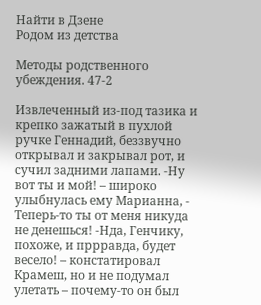Найти в Дзене
Родом из детства

Методы родственного убеждения. 47-2

Извлеченный из-под тазика и крепко зажатый в пухлой ручке Геннадий, беззвучно открывал и закрывал рот, и сучил задними лапами. -Ну вот ты и мой! – широко улыбнулась ему Марианна, - Теперь-то ты от меня никуда не денешься! -Нда, Генчику, похоже, и пррравда, будет весело! – констатировал Крамеш, но и не подумал улетать – почему-то он был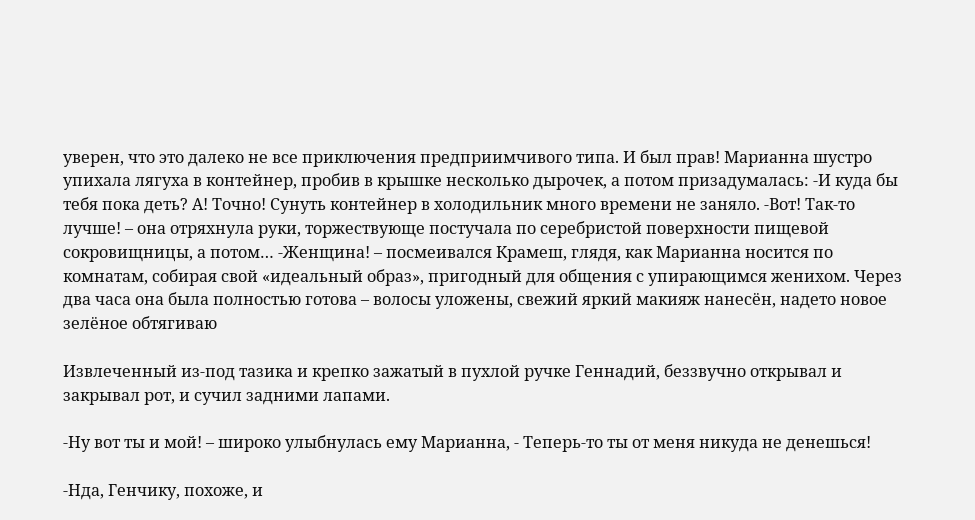уверен, что это далеко не все приключения предприимчивого типа. И был прав! Марианна шустро упихала лягуха в контейнер, пробив в крышке несколько дырочек, а потом призадумалась: -И куда бы тебя пока деть? А! Точно! Сунуть контейнер в холодильник много времени не заняло. -Вот! Так-то лучше! – она отряхнула руки, торжествующе постучала по серебристой поверхности пищевой сокровищницы, а потом… -Женщина! – посмеивался Крамеш, глядя, как Марианна носится по комнатам, собирая свой «идеальный образ», пригодный для общения с упирающимся женихом. Через два часа она была полностью готова – волосы уложены, свежий яркий макияж нанесён, надето новое зелёное обтягиваю

Извлеченный из-под тазика и крепко зажатый в пухлой ручке Геннадий, беззвучно открывал и закрывал рот, и сучил задними лапами.

-Ну вот ты и мой! – широко улыбнулась ему Марианна, - Теперь-то ты от меня никуда не денешься!

-Нда, Генчику, похоже, и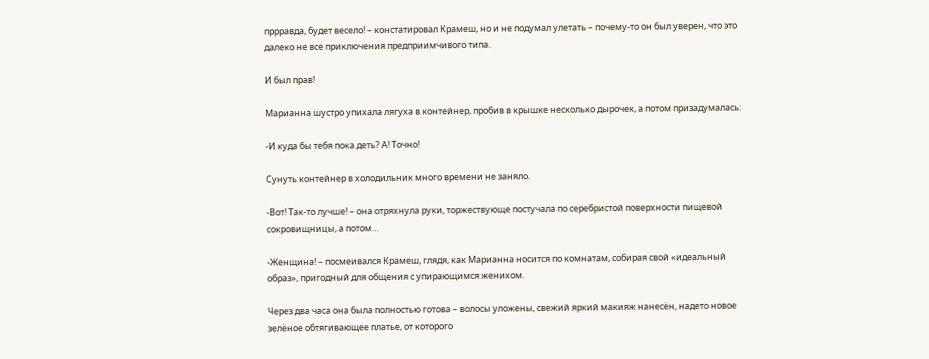пррравда, будет весело! – констатировал Крамеш, но и не подумал улетать – почему-то он был уверен, что это далеко не все приключения предприимчивого типа.

И был прав!

Марианна шустро упихала лягуха в контейнер, пробив в крышке несколько дырочек, а потом призадумалась:

-И куда бы тебя пока деть? А! Точно!

Сунуть контейнер в холодильник много времени не заняло.

-Вот! Так-то лучше! – она отряхнула руки, торжествующе постучала по серебристой поверхности пищевой сокровищницы, а потом…

-Женщина! – посмеивался Крамеш, глядя, как Марианна носится по комнатам, собирая свой «идеальный образ», пригодный для общения с упирающимся женихом.

Через два часа она была полностью готова – волосы уложены, свежий яркий макияж нанесён, надето новое зелёное обтягивающее платье, от которого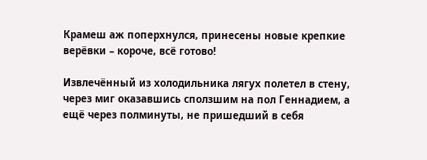Крамеш аж поперхнулся, принесены новые крепкие верёвки – короче, всё готово!

Извлечённый из холодильника лягух полетел в стену, через миг оказавшись сползшим на пол Геннадием, а ещё через полминуты, не пришедший в себя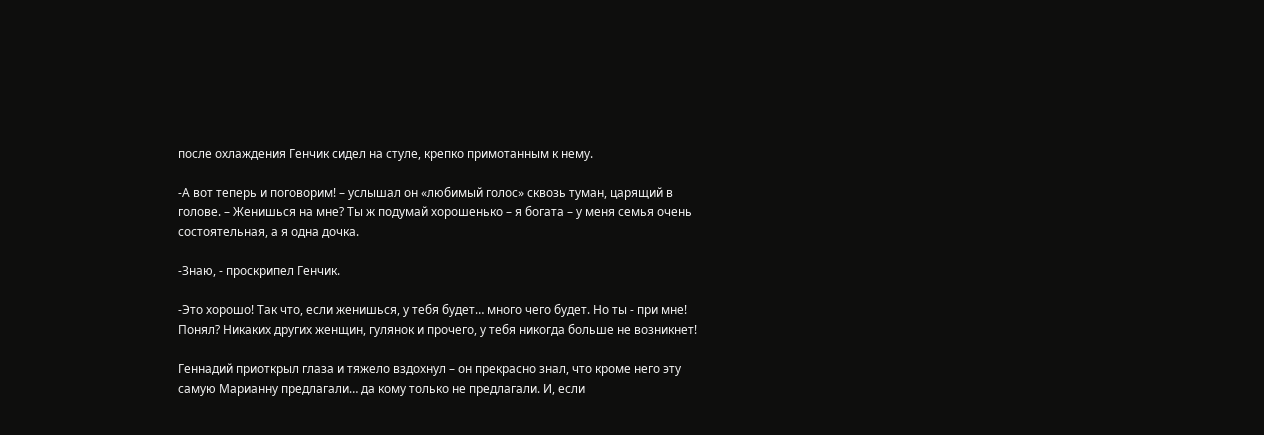после охлаждения Генчик сидел на стуле, крепко примотанным к нему.

-А вот теперь и поговорим! – услышал он «любимый голос» сквозь туман, царящий в голове. – Женишься на мне? Ты ж подумай хорошенько – я богата – у меня семья очень состоятельная, а я одна дочка.

-Знаю, - проскрипел Генчик.

-Это хорошо! Так что, если женишься, у тебя будет… много чего будет. Но ты - при мне! Понял? Никаких других женщин, гулянок и прочего, у тебя никогда больше не возникнет!

Геннадий приоткрыл глаза и тяжело вздохнул – он прекрасно знал, что кроме него эту самую Марианну предлагали… да кому только не предлагали. И, если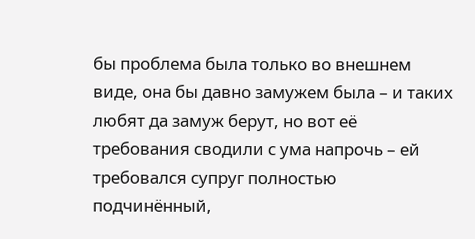бы проблема была только во внешнем виде, она бы давно замужем была – и таких любят да замуж берут, но вот её требования сводили с ума напрочь – ей требовался супруг полностью подчинённый,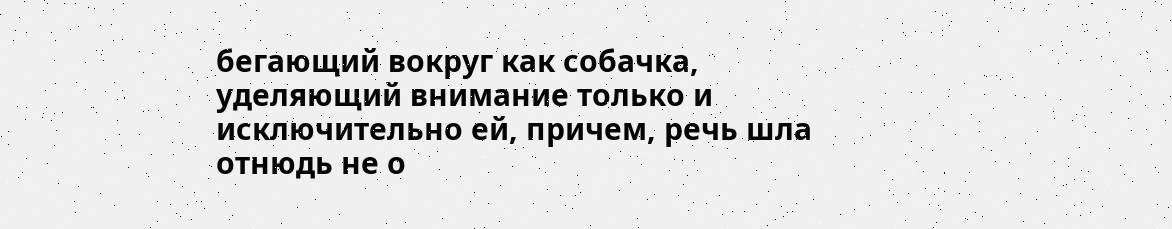бегающий вокруг как собачка, уделяющий внимание только и исключительно ей, причем, речь шла отнюдь не о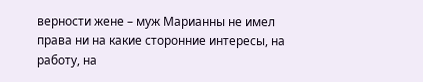верности жене – муж Марианны не имел права ни на какие сторонние интересы, на работу, на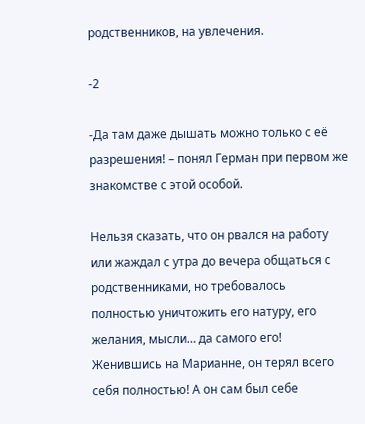родственников, на увлечения.

-2

-Да там даже дышать можно только с её разрешения! – понял Герман при первом же знакомстве с этой особой.

Нельзя сказать, что он рвался на работу или жаждал с утра до вечера общаться с родственниками, но требовалось полностью уничтожить его натуру, его желания, мысли… да самого его! Женившись на Марианне, он терял всего себя полностью! А он сам был себе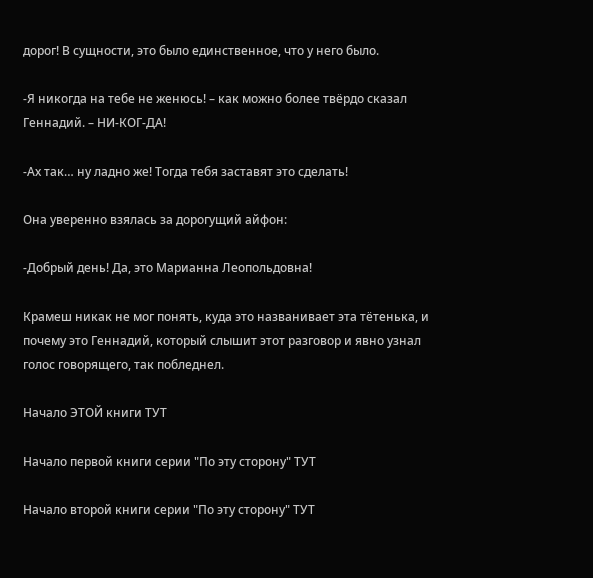дорог! В сущности, это было единственное, что у него было.

-Я никогда на тебе не женюсь! – как можно более твёрдо сказал Геннадий. – НИ-КОГ-ДА!

-Ах так… ну ладно же! Тогда тебя заставят это сделать!

Она уверенно взялась за дорогущий айфон:

-Добрый день! Да, это Марианна Леопольдовна!

Крамеш никак не мог понять, куда это названивает эта тётенька, и почему это Геннадий, который слышит этот разговор и явно узнал голос говорящего, так побледнел.

Начало ЭТОЙ книги ТУТ

Начало первой книги серии "По эту сторону" ТУТ

Начало второй книги серии "По эту сторону" ТУТ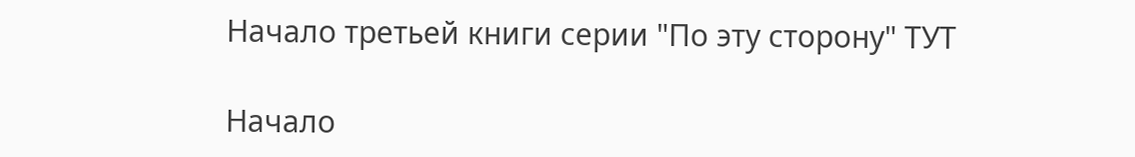Начало третьей книги серии "По эту сторону" ТУТ

Начало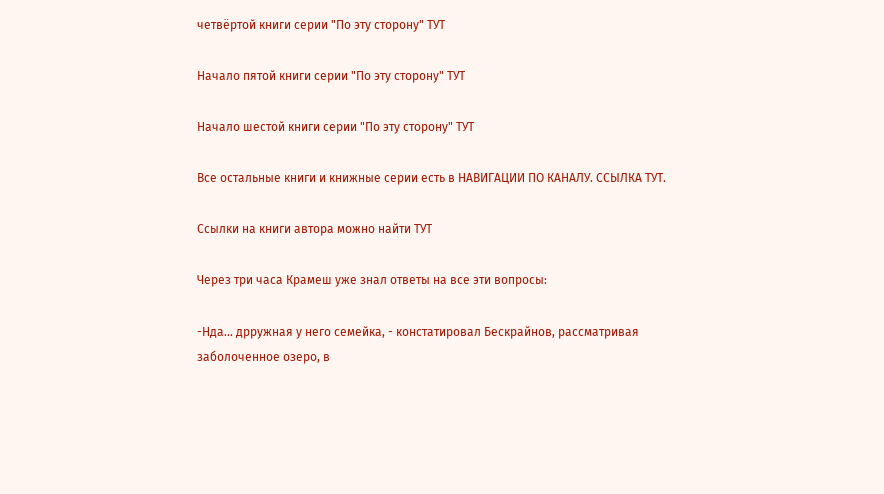четвёртой книги серии "По эту сторону" ТУТ

Начало пятой книги серии "По эту сторону" ТУТ

Начало шестой книги серии "По эту сторону" ТУТ

Все остальные книги и книжные серии есть в НАВИГАЦИИ ПО КАНАЛУ. ССЫЛКА ТУТ.

Ссылки на книги автора можно найти ТУТ

Через три часа Крамеш уже знал ответы на все эти вопросы:

-Нда… дрружная у него семейка, - констатировал Бескрайнов, рассматривая заболоченное озеро, в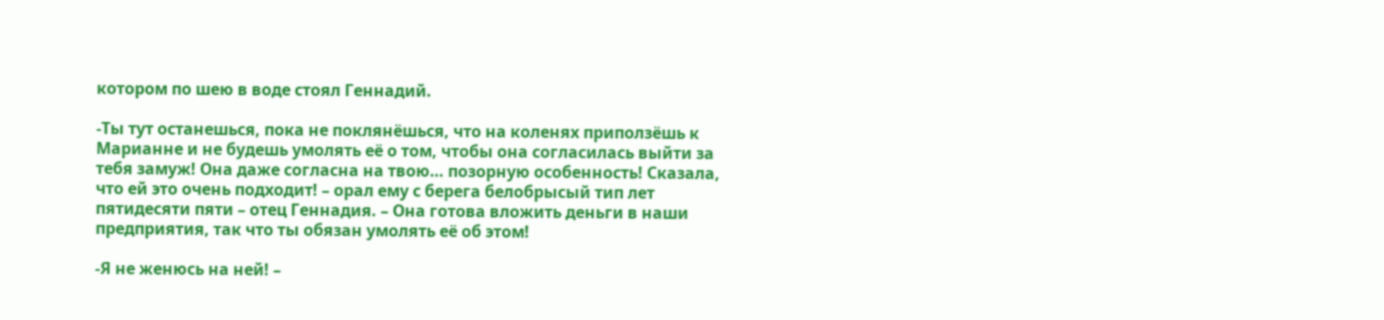котором по шею в воде стоял Геннадий.

-Ты тут останешься, пока не поклянёшься, что на коленях приползёшь к Марианне и не будешь умолять её о том, чтобы она согласилась выйти за тебя замуж! Она даже согласна на твою… позорную особенность! Сказала, что ей это очень подходит! – орал ему с берега белобрысый тип лет пятидесяти пяти – отец Геннадия. – Она готова вложить деньги в наши предприятия, так что ты обязан умолять её об этом!

-Я не женюсь на ней! –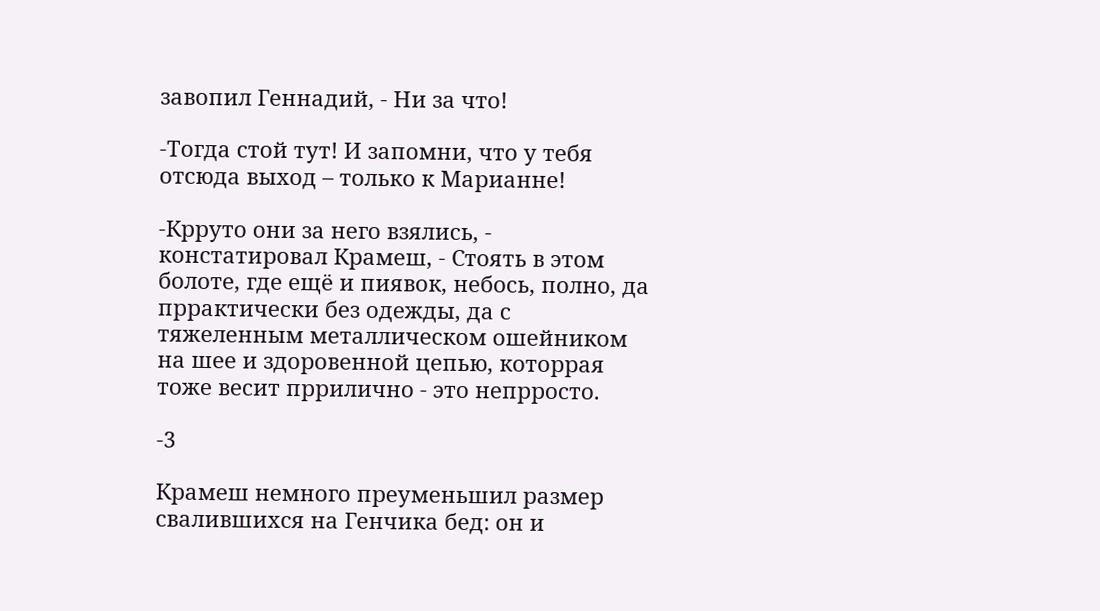завопил Геннадий, - Ни за что!

-Тогда стой тут! И запомни, что у тебя отсюда выход – только к Марианне!

-Крруто они за него взялись, - констатировал Крамеш, - Стоять в этом болоте, где ещё и пиявок, небось, полно, да пррактически без одежды, да с тяжеленным металлическом ошейником на шее и здоровенной цепью, которрая тоже весит пррилично - это непрросто.

-3

Крамеш немного преуменьшил размер свалившихся на Генчика бед: он и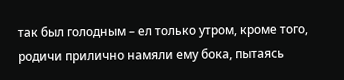так был голодным – ел только утром, кроме того, родичи прилично намяли ему бока, пытаясь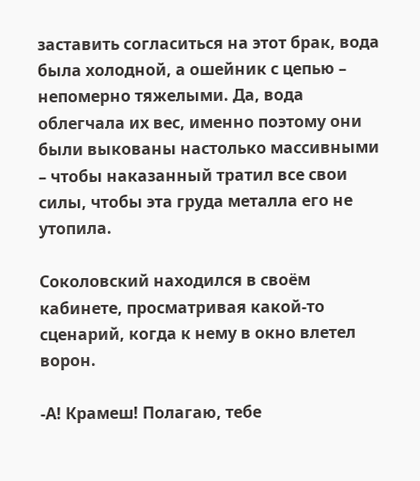заставить согласиться на этот брак, вода была холодной, а ошейник с цепью – непомерно тяжелыми. Да, вода облегчала их вес, именно поэтому они были выкованы настолько массивными – чтобы наказанный тратил все свои силы, чтобы эта груда металла его не утопила.

Соколовский находился в своём кабинете, просматривая какой-то сценарий, когда к нему в окно влетел ворон.

-А! Крамеш! Полагаю, тебе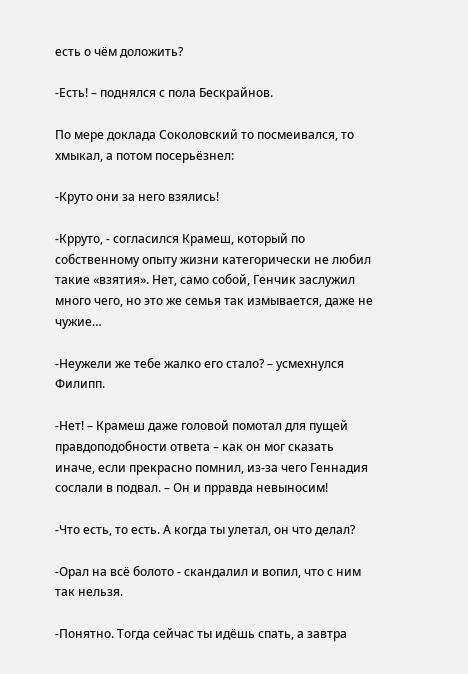есть о чём доложить?

-Есть! – поднялся с пола Бескрайнов.

По мере доклада Соколовский то посмеивался, то хмыкал, а потом посерьёзнел:

-Круто они за него взялись!

-Крруто, - согласился Крамеш, который по собственному опыту жизни категорически не любил такие «взятия». Нет, само собой, Генчик заслужил много чего, но это же семья так измывается, даже не чужие…

-Неужели же тебе жалко его стало? – усмехнулся Филипп.

-Нет! – Крамеш даже головой помотал для пущей правдоподобности ответа – как он мог сказать иначе, если прекрасно помнил, из-за чего Геннадия сослали в подвал. – Он и прравда невыносим!

-Что есть, то есть. А когда ты улетал, он что делал?

-Орал на всё болото - скандалил и вопил, что с ним так нельзя.

-Понятно. Тогда сейчас ты идёшь спать, а завтра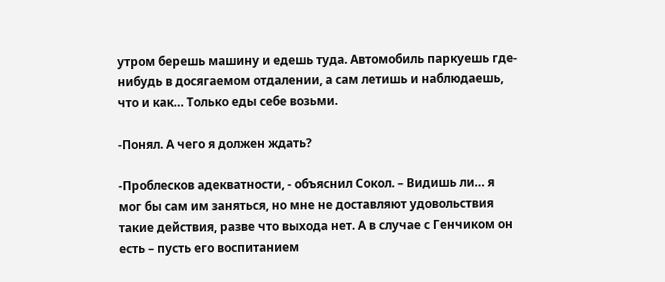утром берешь машину и едешь туда. Автомобиль паркуешь где-нибудь в досягаемом отдалении, а сам летишь и наблюдаешь, что и как… Только еды себе возьми.

-Понял. А чего я должен ждать?

-Проблесков адекватности, - объяснил Сокол. – Видишь ли… я мог бы сам им заняться, но мне не доставляют удовольствия такие действия, разве что выхода нет. А в случае с Генчиком он есть – пусть его воспитанием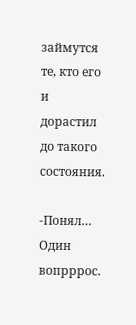займутся те, кто его и дорастил до такого состояния.

-Понял… Один вопрррос.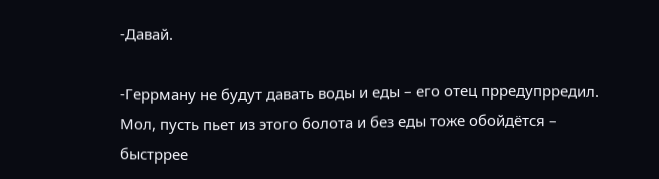-Давай.

-Геррману не будут давать воды и еды – его отец прредупрредил. Мол, пусть пьет из этого болота и без еды тоже обойдётся – быстррее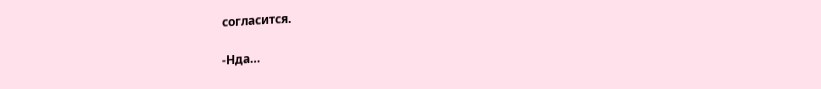согласится.

-Нда…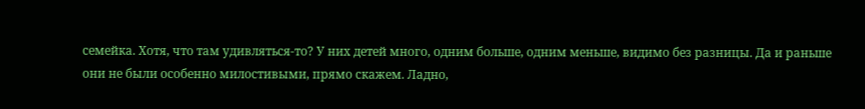семейка. Хотя, что там удивляться-то? У них детей много, одним больше, одним меньше, видимо без разницы. Да и раньше они не были особенно милостивыми, прямо скажем. Ладно,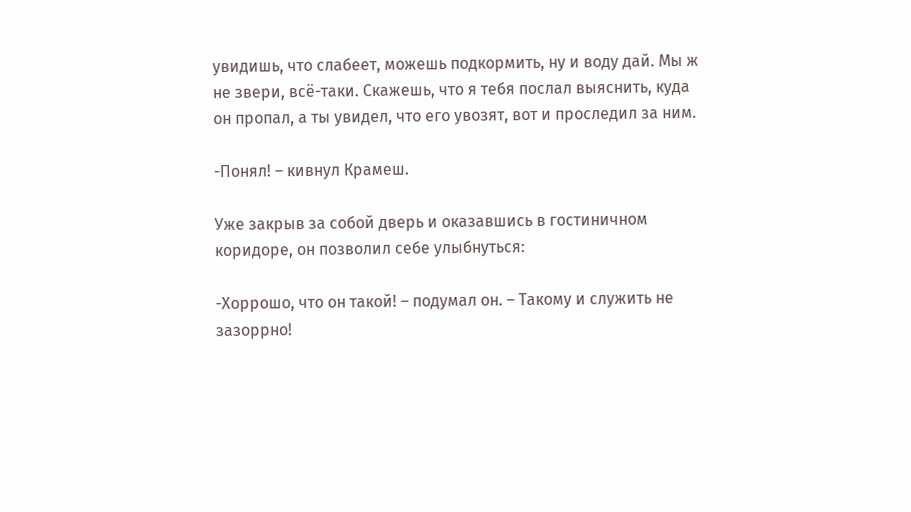увидишь, что слабеет, можешь подкормить, ну и воду дай. Мы ж не звери, всё-таки. Скажешь, что я тебя послал выяснить, куда он пропал, а ты увидел, что его увозят, вот и проследил за ним.

-Понял! – кивнул Крамеш.

Уже закрыв за собой дверь и оказавшись в гостиничном коридоре, он позволил себе улыбнуться:

-Хоррошо, что он такой! – подумал он. – Такому и служить не зазоррно!